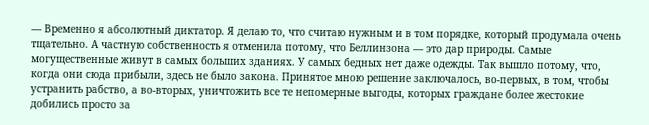— Временно я абсолютный диктатор. Я делаю то, что считаю нужным и в том порядке, который продумала очень тщательно. А частную собственность я отменила потому, что Беллинзона — это дар природы. Самые могущественные живут в самых больших зданиях. У самых бедных нет даже одежды. Так вышло потому, что, когда они сюда прибыли, здесь не было закона. Принятое мною решение заключалось, во-первых, в том, чтобы устранить рабство, а во-вторых, уничтожить все те непомерные выгоды, которых граждане более жестокие добились просто за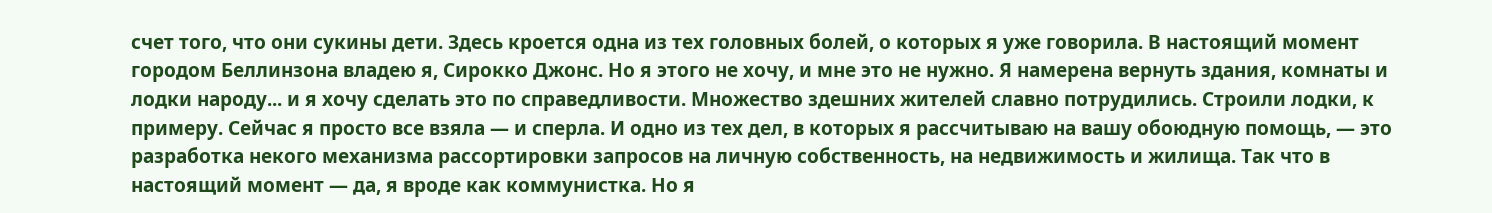счет того, что они сукины дети. Здесь кроется одна из тех головных болей, о которых я уже говорила. В настоящий момент городом Беллинзона владею я, Сирокко Джонс. Но я этого не хочу, и мне это не нужно. Я намерена вернуть здания, комнаты и лодки народу... и я хочу сделать это по справедливости. Множество здешних жителей славно потрудились. Строили лодки, к примеру. Сейчас я просто все взяла — и сперла. И одно из тех дел, в которых я рассчитываю на вашу обоюдную помощь, — это разработка некого механизма рассортировки запросов на личную собственность, на недвижимость и жилища. Так что в настоящий момент — да, я вроде как коммунистка. Но я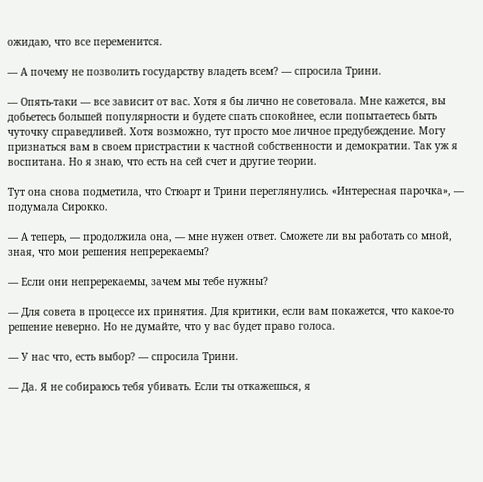ожидаю, что все переменится.

— А почему не позволить государству владеть всем? — спросила Трини.

— Опять-таки — все зависит от вас. Хотя я бы лично не советовала. Мне кажется, вы добьетесь большей популярности и будете спать спокойнее, если попытаетесь быть чуточку справедливей. Хотя возможно, тут просто мое личное предубеждение. Могу признаться вам в своем пристрастии к частной собственности и демократии. Так уж я воспитана. Но я знаю, что есть на сей счет и другие теории.

Тут она снова подметила, что Стюарт и Трини переглянулись. «Интересная парочка», — подумала Сирокко.

— А теперь, — продолжила она, — мне нужен ответ. Сможете ли вы работать со мной, зная, что мои решения непререкаемы?

— Если они непререкаемы, зачем мы тебе нужны?

— Для совета в процессе их принятия. Для критики, если вам покажется, что какое-то решение неверно. Но не думайте, что у вас будет право голоса.

— У нас что, есть выбор? — спросила Трини.

— Да. Я не собираюсь тебя убивать. Если ты откажешься, я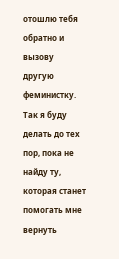отошлю тебя обратно и вызову другую феминистку. Так я буду делать до тех пор, пока не найду ту, которая станет помогать мне вернуть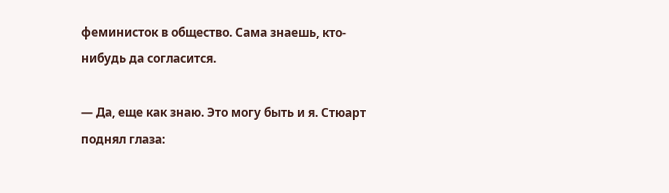феминисток в общество. Сама знаешь, кто-нибудь да согласится.

— Да, еще как знаю. Это могу быть и я. Стюарт поднял глаза: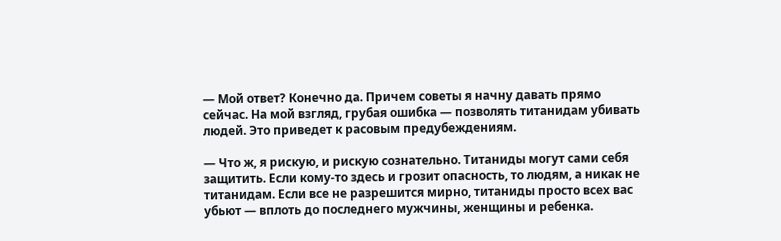— Мой ответ? Конечно да. Причем советы я начну давать прямо сейчас. На мой взгляд, грубая ошибка — позволять титанидам убивать людей. Это приведет к расовым предубеждениям.

— Что ж, я рискую, и рискую сознательно. Титаниды могут сами себя защитить. Если кому-то здесь и грозит опасность, то людям, а никак не титанидам. Если все не разрешится мирно, титаниды просто всех вас убьют — вплоть до последнего мужчины, женщины и ребенка.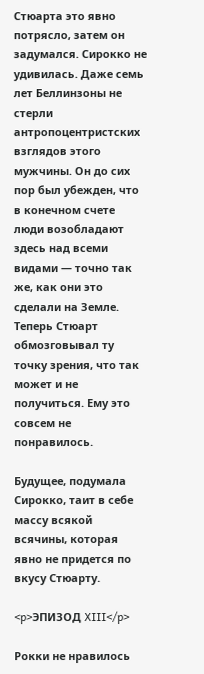Стюарта это явно потрясло, затем он задумался. Сирокко не удивилась. Даже семь лет Беллинзоны не стерли антропоцентристских взглядов этого мужчины. Он до сих пор был убежден, что в конечном счете люди возобладают здесь над всеми видами — точно так же, как они это сделали на Земле. Теперь Стюарт обмозговывал ту точку зрения, что так может и не получиться. Ему это совсем не понравилось.

Будущее, подумала Сирокко, таит в себе массу всякой всячины, которая явно не придется по вкусу Стюарту.

<p>ЭПИЗОД XIII</p>

Рокки не нравилось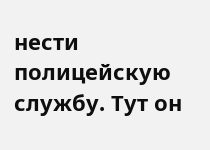нести полицейскую службу. Тут он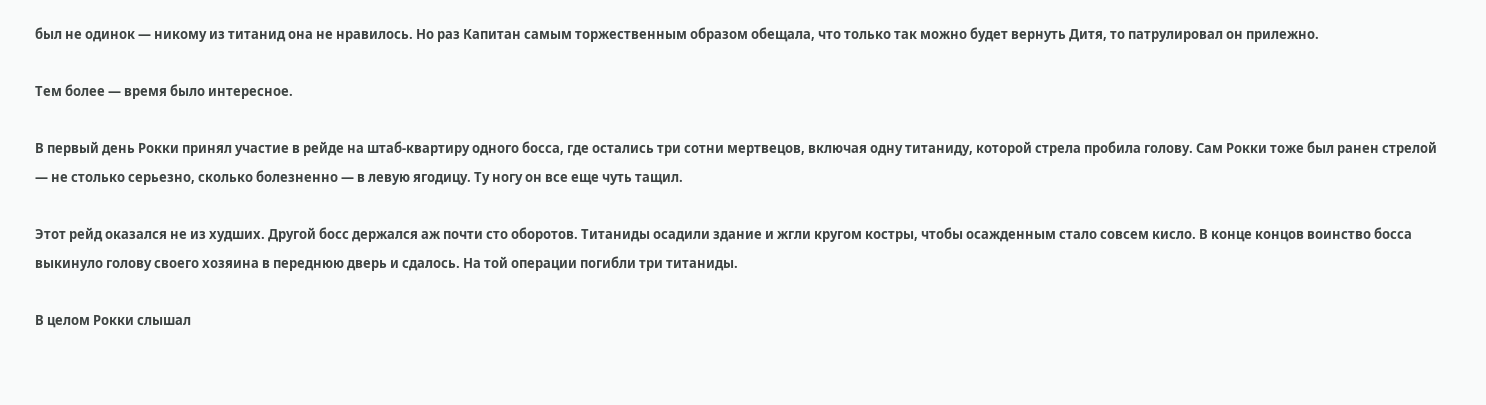был не одинок — никому из титанид она не нравилось. Но раз Капитан самым торжественным образом обещала, что только так можно будет вернуть Дитя, то патрулировал он прилежно.

Тем более — время было интересное.

В первый день Рокки принял участие в рейде на штаб-квартиру одного босса, где остались три сотни мертвецов, включая одну титаниду, которой стрела пробила голову. Сам Рокки тоже был ранен стрелой — не столько серьезно, сколько болезненно — в левую ягодицу. Ту ногу он все еще чуть тащил.

Этот рейд оказался не из худших. Другой босс держался аж почти сто оборотов. Титаниды осадили здание и жгли кругом костры, чтобы осажденным стало совсем кисло. В конце концов воинство босса выкинуло голову своего хозяина в переднюю дверь и сдалось. На той операции погибли три титаниды.

В целом Рокки слышал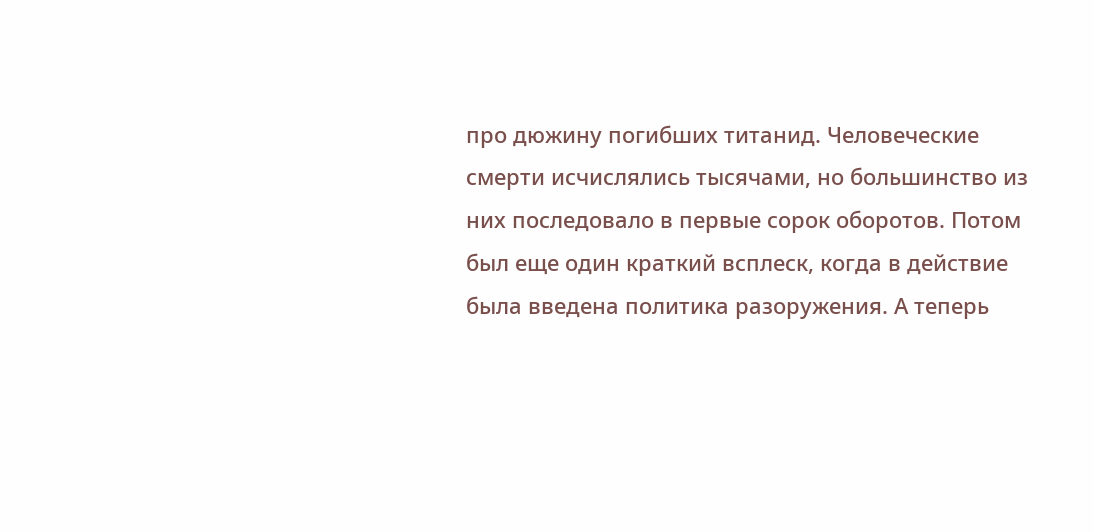про дюжину погибших титанид. Человеческие смерти исчислялись тысячами, но большинство из них последовало в первые сорок оборотов. Потом был еще один краткий всплеск, когда в действие была введена политика разоружения. А теперь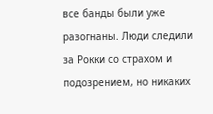все банды были уже разогнаны. Люди следили за Рокки со страхом и подозрением, но никаких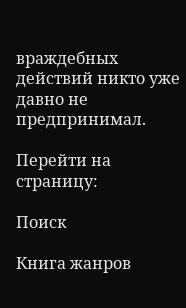враждебных действий никто уже давно не предпринимал.

Перейти на страницу:

Поиск

Книга жанров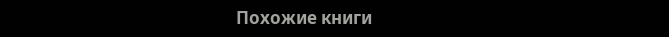Похожие книги